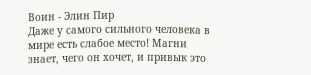Воин - Элин Пир
Даже у самого сильного человека в мире есть слабое место! Магни знает, чего он хочет, и привык это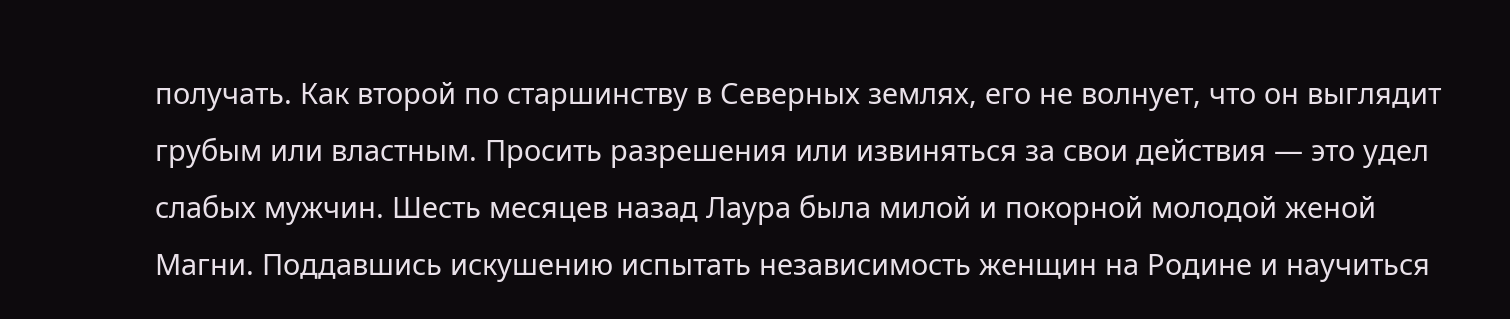получать. Как второй по старшинству в Северных землях, его не волнует, что он выглядит грубым или властным. Просить разрешения или извиняться за свои действия — это удел слабых мужчин. Шесть месяцев назад Лаура была милой и покорной молодой женой Магни. Поддавшись искушению испытать независимость женщин на Родине и научиться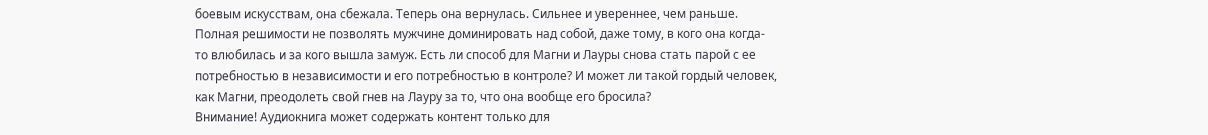боевым искусствам, она сбежала. Теперь она вернулась. Сильнее и увереннее, чем раньше. Полная решимости не позволять мужчине доминировать над собой, даже тому, в кого она когда-то влюбилась и за кого вышла замуж. Есть ли способ для Магни и Лауры снова стать парой с ее потребностью в независимости и его потребностью в контроле? И может ли такой гордый человек, как Магни, преодолеть свой гнев на Лауру за то, что она вообще его бросила?
Внимание! Аудиокнига может содержать контент только для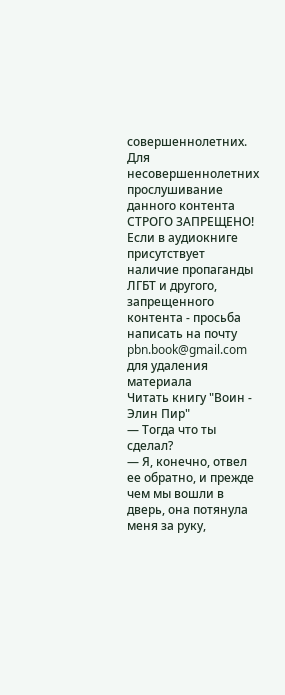совершеннолетних. Для несовершеннолетних прослушивание данного контента СТРОГО ЗАПРЕЩЕНО! Если в аудиокниге присутствует наличие пропаганды ЛГБТ и другого, запрещенного контента - просьба написать на почту pbn.book@gmail.com для удаления материала
Читать книгу "Воин - Элин Пир"
— Тогда что ты сделал?
— Я, конечно, отвел ее обратно, и прежде чем мы вошли в дверь, она потянула меня за руку,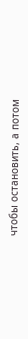чтобы остановить, а потом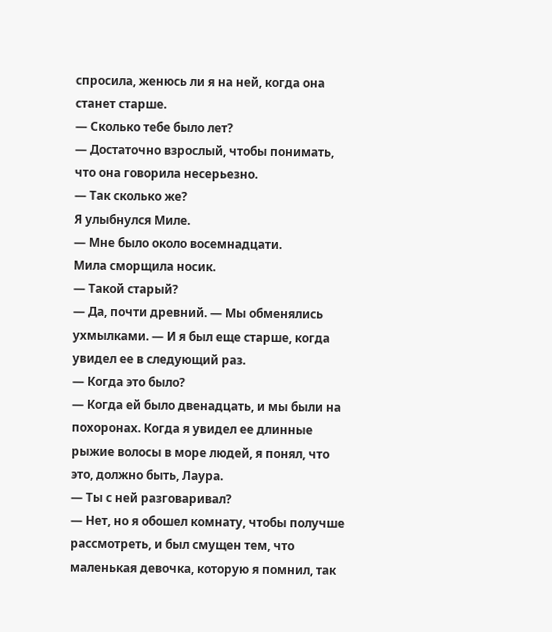спросила, женюсь ли я на ней, когда она станет старше.
— Сколько тебе было лет?
— Достаточно взрослый, чтобы понимать, что она говорила несерьезно.
— Так сколько же?
Я улыбнулся Миле.
— Мне было около восемнадцати.
Мила сморщила носик.
— Такой старый?
— Да, почти древний. — Мы обменялись ухмылками. — И я был еще старше, когда увидел ее в следующий раз.
— Когда это было?
— Когда ей было двенадцать, и мы были на похоронах. Когда я увидел ее длинные рыжие волосы в море людей, я понял, что это, должно быть, Лаура.
— Ты с ней разговаривал?
— Нет, но я обошел комнату, чтобы получше рассмотреть, и был смущен тем, что маленькая девочка, которую я помнил, так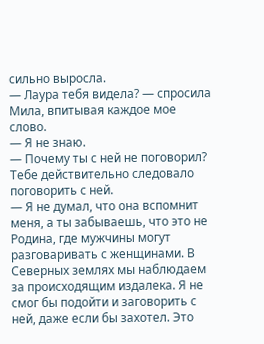сильно выросла.
— Лаура тебя видела? — спросила Мила, впитывая каждое мое слово.
— Я не знаю.
— Почему ты с ней не поговорил? Тебе действительно следовало поговорить с ней.
— Я не думал, что она вспомнит меня, а ты забываешь, что это не Родина, где мужчины могут разговаривать с женщинами. В Северных землях мы наблюдаем за происходящим издалека. Я не смог бы подойти и заговорить с ней, даже если бы захотел. Это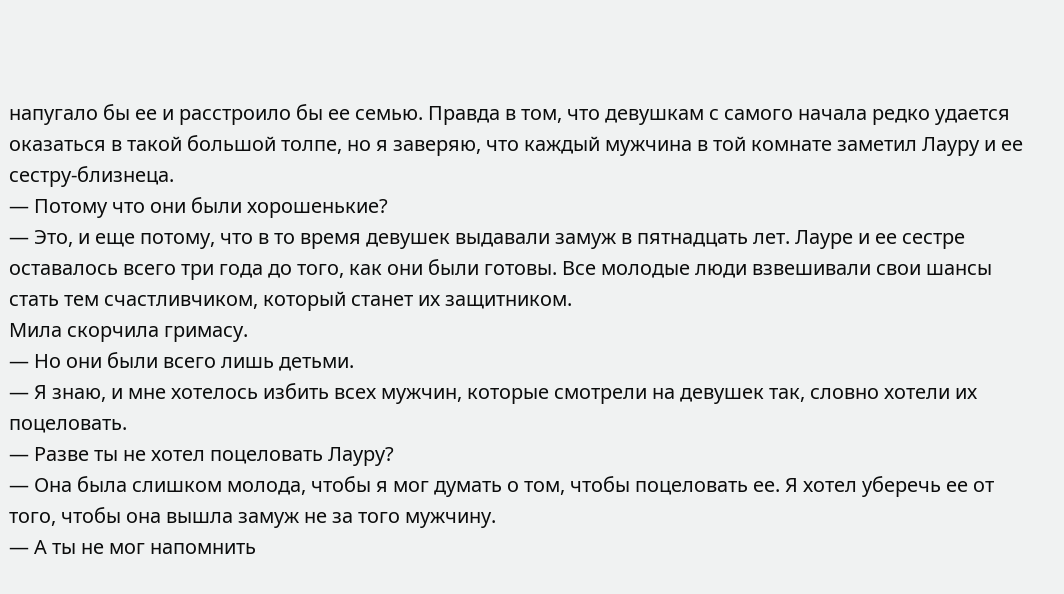напугало бы ее и расстроило бы ее семью. Правда в том, что девушкам с самого начала редко удается оказаться в такой большой толпе, но я заверяю, что каждый мужчина в той комнате заметил Лауру и ее сестру-близнеца.
— Потому что они были хорошенькие?
— Это, и еще потому, что в то время девушек выдавали замуж в пятнадцать лет. Лауре и ее сестре оставалось всего три года до того, как они были готовы. Все молодые люди взвешивали свои шансы стать тем счастливчиком, который станет их защитником.
Мила скорчила гримасу.
— Но они были всего лишь детьми.
— Я знаю, и мне хотелось избить всех мужчин, которые смотрели на девушек так, словно хотели их поцеловать.
— Разве ты не хотел поцеловать Лауру?
— Она была слишком молода, чтобы я мог думать о том, чтобы поцеловать ее. Я хотел уберечь ее от того, чтобы она вышла замуж не за того мужчину.
— А ты не мог напомнить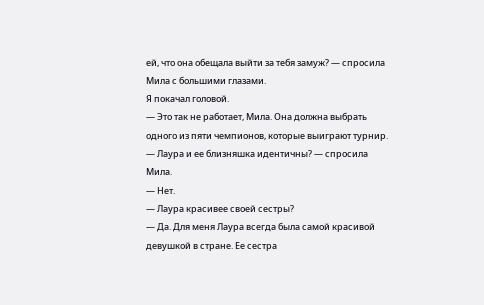ей, что она обещала выйти за тебя замуж? — спросила Мила с большими глазами.
Я покачал головой.
— Это так не работает, Мила. Она должна выбрать одного из пяти чемпионов, которые выиграют турнир.
— Лаура и ее близняшка идентичны? — спросила Мила.
— Нет.
— Лаура красивее своей сестры?
— Да. Для меня Лаура всегда была самой красивой девушкой в стране. Ее сестра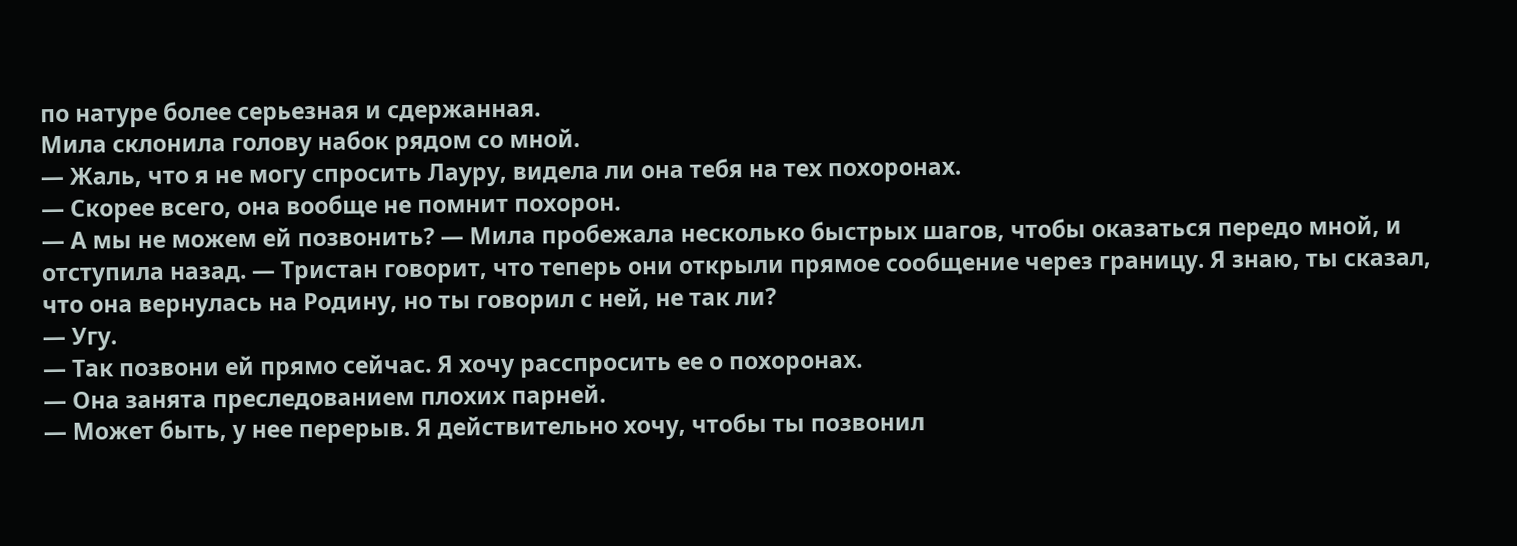по натуре более серьезная и сдержанная.
Мила склонила голову набок рядом со мной.
— Жаль, что я не могу спросить Лауру, видела ли она тебя на тех похоронах.
— Скорее всего, она вообще не помнит похорон.
— А мы не можем ей позвонить? — Мила пробежала несколько быстрых шагов, чтобы оказаться передо мной, и отступила назад. — Тристан говорит, что теперь они открыли прямое сообщение через границу. Я знаю, ты сказал, что она вернулась на Родину, но ты говорил с ней, не так ли?
— Угу.
— Так позвони ей прямо сейчас. Я хочу расспросить ее о похоронах.
— Она занята преследованием плохих парней.
— Может быть, у нее перерыв. Я действительно хочу, чтобы ты позвонил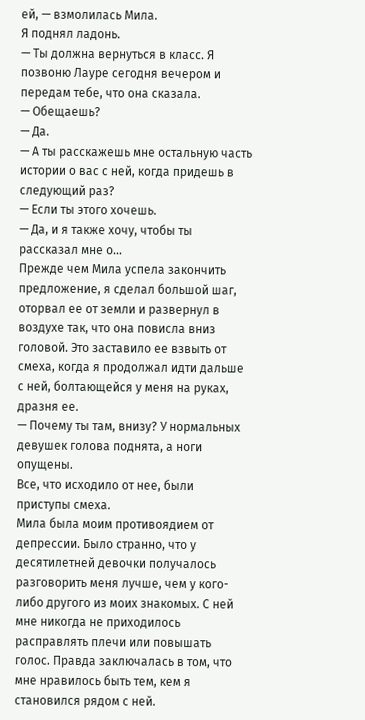ей, — взмолилась Мила.
Я поднял ладонь.
— Ты должна вернуться в класс. Я позвоню Лауре сегодня вечером и передам тебе, что она сказала.
— Обещаешь?
— Да.
— А ты расскажешь мне остальную часть истории о вас с ней, когда придешь в следующий раз?
— Если ты этого хочешь.
— Да, и я также хочу, чтобы ты рассказал мне о…
Прежде чем Мила успела закончить предложение, я сделал большой шаг, оторвал ее от земли и развернул в воздухе так, что она повисла вниз головой. Это заставило ее взвыть от смеха, когда я продолжал идти дальше с ней, болтающейся у меня на руках, дразня ее.
— Почему ты там, внизу? У нормальных девушек голова поднята, а ноги опущены.
Все, что исходило от нее, были приступы смеха.
Мила была моим противоядием от депрессии. Было странно, что у десятилетней девочки получалось разговорить меня лучше, чем у кого-либо другого из моих знакомых. С ней мне никогда не приходилось расправлять плечи или повышать голос. Правда заключалась в том, что мне нравилось быть тем, кем я становился рядом с ней.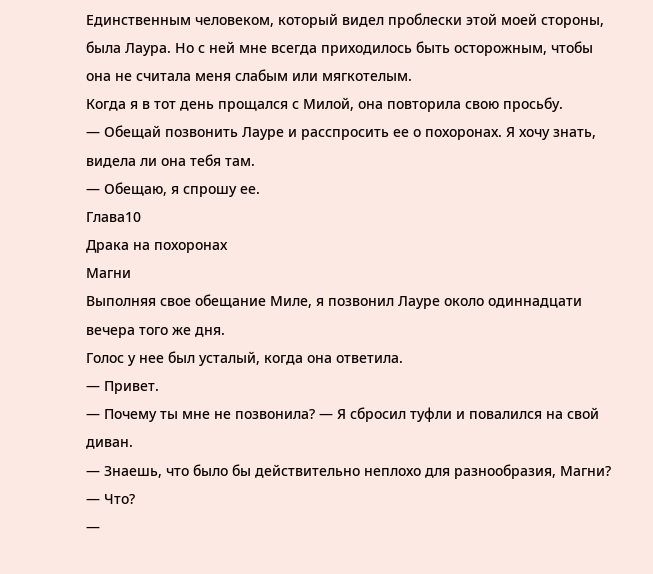Единственным человеком, который видел проблески этой моей стороны, была Лаура. Но с ней мне всегда приходилось быть осторожным, чтобы она не считала меня слабым или мягкотелым.
Когда я в тот день прощался с Милой, она повторила свою просьбу.
— Обещай позвонить Лауре и расспросить ее о похоронах. Я хочу знать, видела ли она тебя там.
— Обещаю, я спрошу ее.
Глава10
Драка на похоронах
Магни
Выполняя свое обещание Миле, я позвонил Лауре около одиннадцати вечера того же дня.
Голос у нее был усталый, когда она ответила.
— Привет.
— Почему ты мне не позвонила? — Я сбросил туфли и повалился на свой диван.
— Знаешь, что было бы действительно неплохо для разнообразия, Магни?
— Что?
—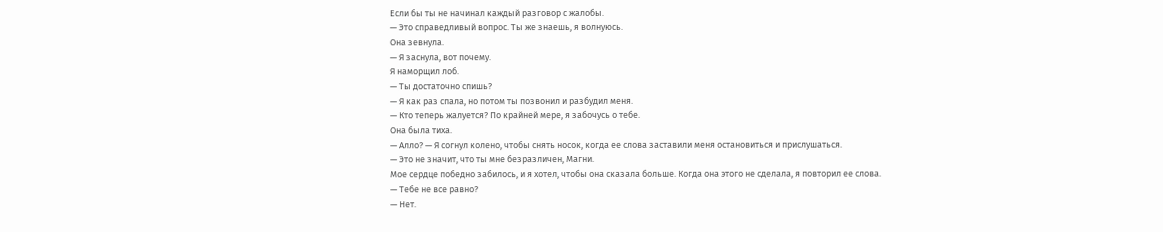Если бы ты не начинал каждый разговор с жалобы.
— Это справедливый вопрос. Ты же знаешь, я волнуюсь.
Она зевнула.
— Я заснула, вот почему.
Я наморщил лоб.
— Ты достаточно спишь?
— Я как раз спала, но потом ты позвонил и разбудил меня.
— Кто теперь жалуется? По крайней мере, я забочусь о тебе.
Она была тиха.
— Алло? — Я согнул колено, чтобы снять носок, когда ее слова заставили меня остановиться и прислушаться.
— Это не значит, что ты мне безразличен, Магни.
Мое сердце победно забилось, и я хотел, чтобы она сказала больше. Когда она этого не сделала, я повторил ее слова.
— Тебе не все равно?
— Нет.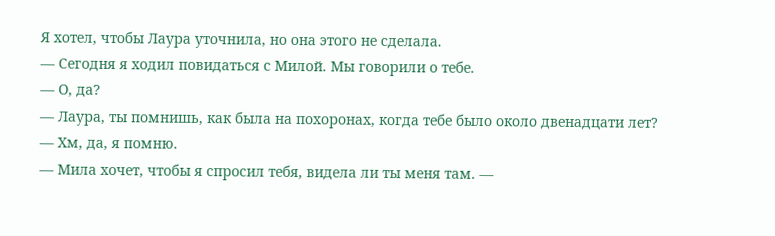Я хотел, чтобы Лаура уточнила, но она этого не сделала.
— Сегодня я ходил повидаться с Милой. Мы говорили о тебе.
— О, да?
— Лаура, ты помнишь, как была на похоронах, когда тебе было около двенадцати лет?
— Хм, да, я помню.
— Мила хочет, чтобы я спросил тебя, видела ли ты меня там. —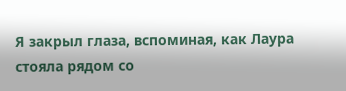Я закрыл глаза, вспоминая, как Лаура стояла рядом со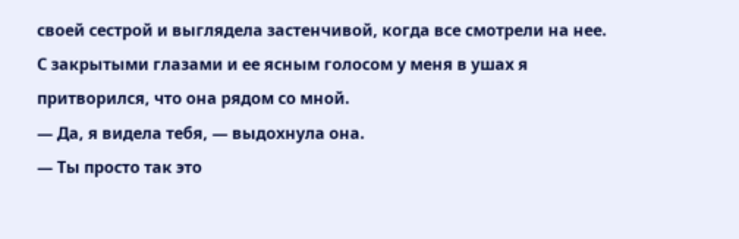своей сестрой и выглядела застенчивой, когда все смотрели на нее. С закрытыми глазами и ее ясным голосом у меня в ушах я притворился, что она рядом со мной.
— Да, я видела тебя, — выдохнула она.
— Ты просто так это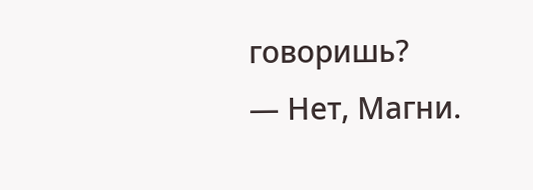говоришь?
— Нет, Магни.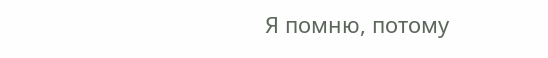Я помню, потому